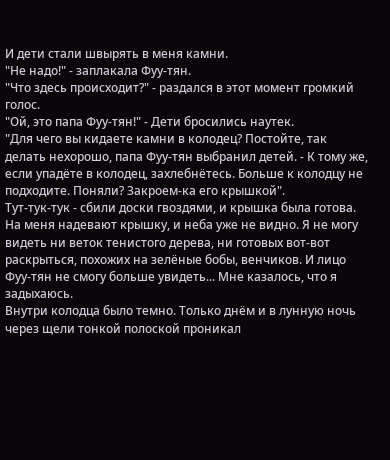И дети стали швырять в меня камни.
"Не надо!" - заплакала Фуу-тян.
"Что здесь происходит?" - раздался в этот момент громкий голос.
"Ой, это папа Фуу-тян!" - Дети бросились наутек.
"Для чего вы кидаете камни в колодец? Постойте, так делать нехорошо, папа Фуу-тян выбранил детей. - К тому же, если упадёте в колодец, захлебнётесь. Больше к колодцу не подходите. Поняли? Закроем-ка его крышкой".
Тут-тук-тук - сбили доски гвоздями, и крышка была готова.
На меня надевают крышку, и неба уже не видно. Я не могу видеть ни веток тенистого дерева, ни готовых вот-вот раскрыться, похожих на зелёные бобы, венчиков. И лицо Фуу-тян не смогу больше увидеть... Мне казалось, что я задыхаюсь.
Внутри колодца было темно. Только днём и в лунную ночь через щели тонкой полоской проникал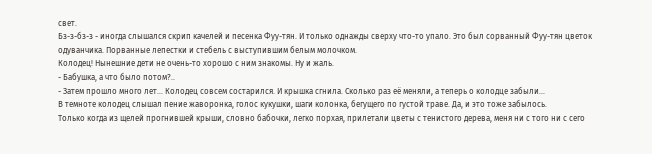свет.
Бз-з-бз-з - иногда слышался скрип качелей и песенка Фуу-тян. И только однажды сверху что-то упало. Это был сорванный Фуу-тян цветок одуванчика. Порванные лепестки и стебель с выступившим белым молочком.
Колодец! Нынешние дети не очень-то хорошо с ним знакомы. Ну и жаль.
- Бабушка, а что было потом?..
- Затем прошло много лет... Колодец совсем состарился. И крышка сгнила. Сколько раз её меняли, а теперь о колодце забыли...
В темноте колодец слышал пение жаворонка, голос кукушки, шаги колонка, бегущего по густой траве. Да, и это тоже забылось.
Только когда из щелей прогнившей крыши, словно бабочки, легко порхая, прилетали цветы с тенистого дерева, меня ни с того ни с сего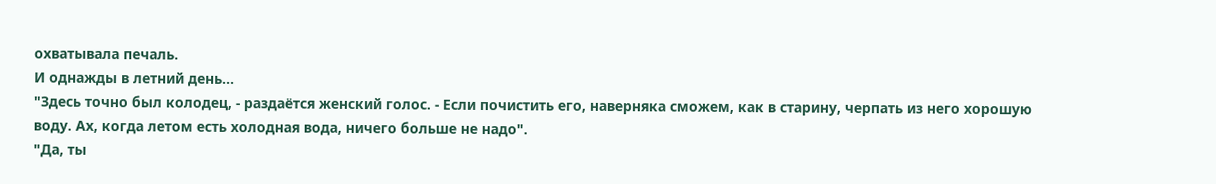охватывала печаль.
И однажды в летний день...
"Здесь точно был колодец, - раздаётся женский голос. - Если почистить его, наверняка сможем, как в старину, черпать из него хорошую воду. Ах, когда летом есть холодная вода, ничего больше не надо".
"Да, ты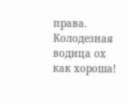права. Колодезная водица ох как хороша!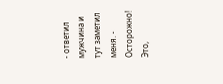- ответил мужчина и тут заметил меня. - Осторожно! Это,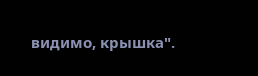видимо, крышка".